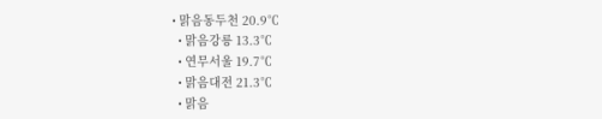• 맑음동두천 20.9℃
  • 맑음강릉 13.3℃
  • 연무서울 19.7℃
  • 맑음대전 21.3℃
  • 맑음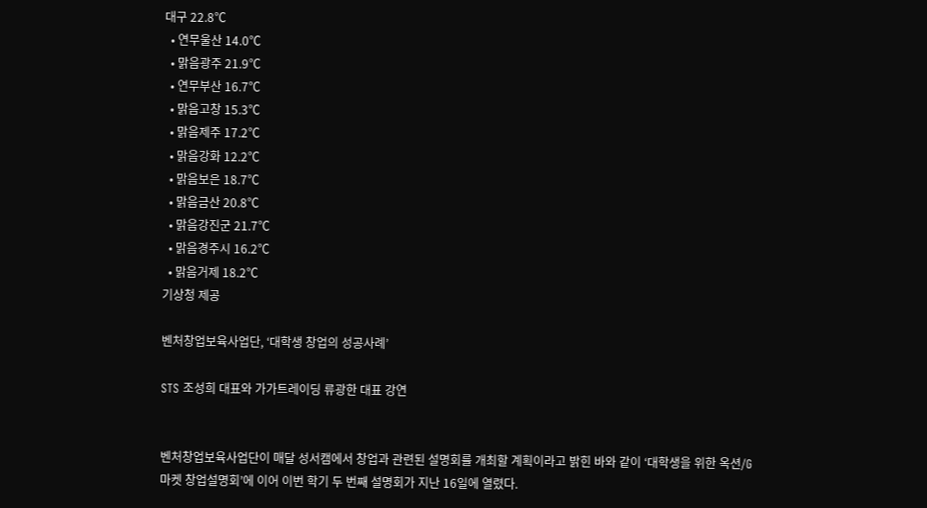대구 22.8℃
  • 연무울산 14.0℃
  • 맑음광주 21.9℃
  • 연무부산 16.7℃
  • 맑음고창 15.3℃
  • 맑음제주 17.2℃
  • 맑음강화 12.2℃
  • 맑음보은 18.7℃
  • 맑음금산 20.8℃
  • 맑음강진군 21.7℃
  • 맑음경주시 16.2℃
  • 맑음거제 18.2℃
기상청 제공

벤처창업보육사업단, ‘대학생 창업의 성공사례’

STS 조성희 대표와 가가트레이딩 류광한 대표 강연


벤처창업보육사업단이 매달 성서캠에서 창업과 관련된 설명회를 개최할 계획이라고 밝힌 바와 같이 ‘대학생을 위한 옥션/G마켓 창업설명회’에 이어 이번 학기 두 번째 설명회가 지난 16일에 열렸다.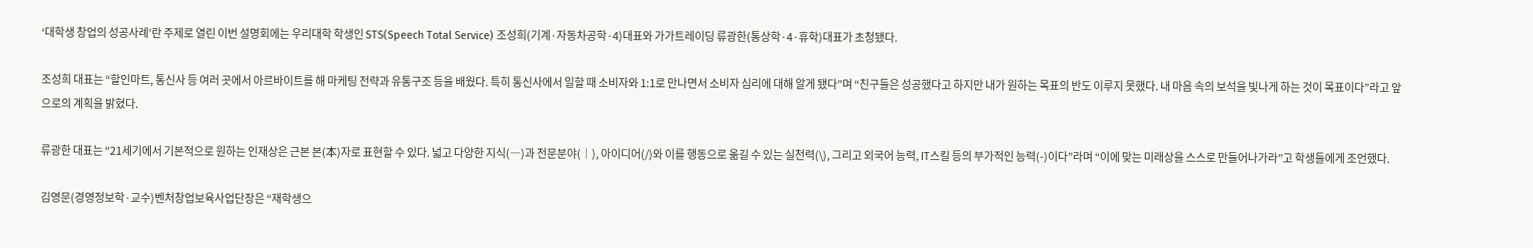‘대학생 창업의 성공사례’란 주제로 열린 이번 설명회에는 우리대학 학생인 STS(Speech Total Service) 조성희(기계·자동차공학·4)대표와 가가트레이딩 류광한(통상학·4·휴학)대표가 초청됐다.

조성희 대표는 “할인마트, 통신사 등 여러 곳에서 아르바이트를 해 마케팅 전략과 유통구조 등을 배웠다. 특히 통신사에서 일할 때 소비자와 1:1로 만나면서 소비자 심리에 대해 알게 됐다”며 “친구들은 성공했다고 하지만 내가 원하는 목표의 반도 이루지 못했다. 내 마음 속의 보석을 빛나게 하는 것이 목표이다”라고 앞으로의 계획을 밝혔다.

류광한 대표는 “21세기에서 기본적으로 원하는 인재상은 근본 본(本)자로 표현할 수 있다. 넓고 다양한 지식(―)과 전문분야(│), 아이디어(/)와 이를 행동으로 옮길 수 있는 실천력(\), 그리고 외국어 능력, IT스킬 등의 부가적인 능력(-)이다”라며 “이에 맞는 미래상을 스스로 만들어나가라”고 학생들에게 조언했다.

김영문(경영정보학·교수)벤처창업보육사업단장은 “재학생으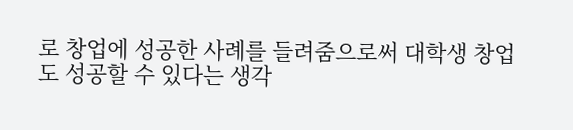로 창업에 성공한 사례를 들려줌으로써 대학생 창업도 성공할 수 있다는 생각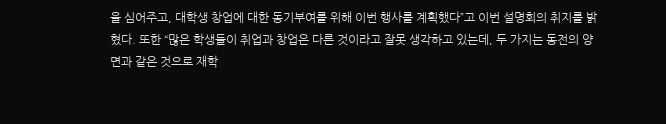을 심어주고, 대학생 창업에 대한 동기부여를 위해 이번 행사를 계획했다”고 이번 설명회의 취지를 밝혔다. 또한 “많은 학생들이 취업과 창업은 다른 것이라고 잘못 생각하고 있는데, 두 가지는 동전의 양면과 같은 것으로 재학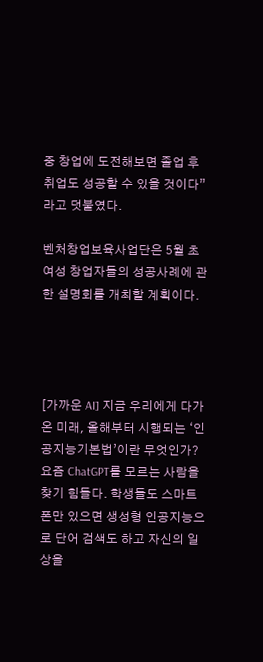중 창업에 도전해보면 졸업 후 취업도 성공할 수 있을 것이다”라고 덧붙였다.

벤처창업보육사업단은 5월 초 여성 창업자들의 성공사례에 관한 설명회를 개최할 계획이다.




[가까운 AI] 지금 우리에게 다가온 미래, 올해부터 시행되는 ‘인공지능기본법’이란 무엇인가? 요즘 ChatGPT를 모르는 사람을 찾기 힘들다. 학생들도 스마트폰만 있으면 생성형 인공지능으로 단어 검색도 하고 자신의 일상을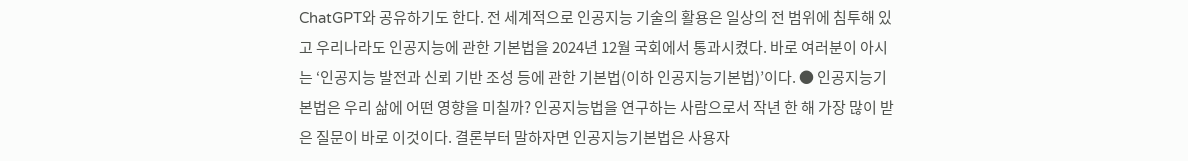ChatGPT와 공유하기도 한다. 전 세계적으로 인공지능 기술의 활용은 일상의 전 범위에 침투해 있고 우리나라도 인공지능에 관한 기본법을 2024년 12월 국회에서 통과시켰다. 바로 여러분이 아시는 ‘인공지능 발전과 신뢰 기반 조성 등에 관한 기본법(이하 인공지능기본법)’이다. ● 인공지능기본법은 우리 삶에 어떤 영향을 미칠까? 인공지능법을 연구하는 사람으로서 작년 한 해 가장 많이 받은 질문이 바로 이것이다. 결론부터 말하자면 인공지능기본법은 사용자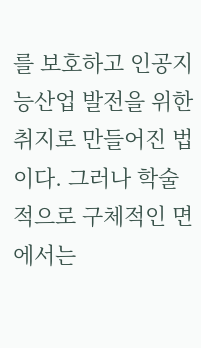를 보호하고 인공지능산업 발전을 위한 취지로 만들어진 법이다. 그러나 학술적으로 구체적인 면에서는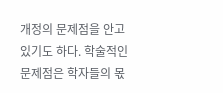개정의 문제점을 안고 있기도 하다. 학술적인 문제점은 학자들의 몫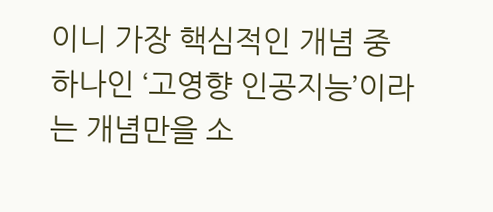이니 가장 핵심적인 개념 중 하나인 ‘고영향 인공지능’이라는 개념만을 소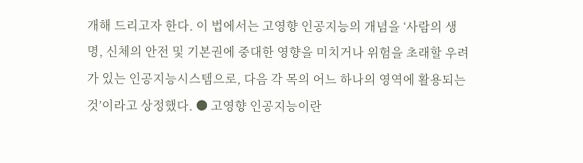개해 드리고자 한다. 이 법에서는 고영향 인공지능의 개념을 ‘사람의 생명, 신체의 안전 및 기본권에 중대한 영향을 미치거나 위험을 초래할 우려가 있는 인공지능시스템으로, 다음 각 목의 어느 하나의 영역에 활용되는 것’이라고 상정했다. ● 고영향 인공지능이란